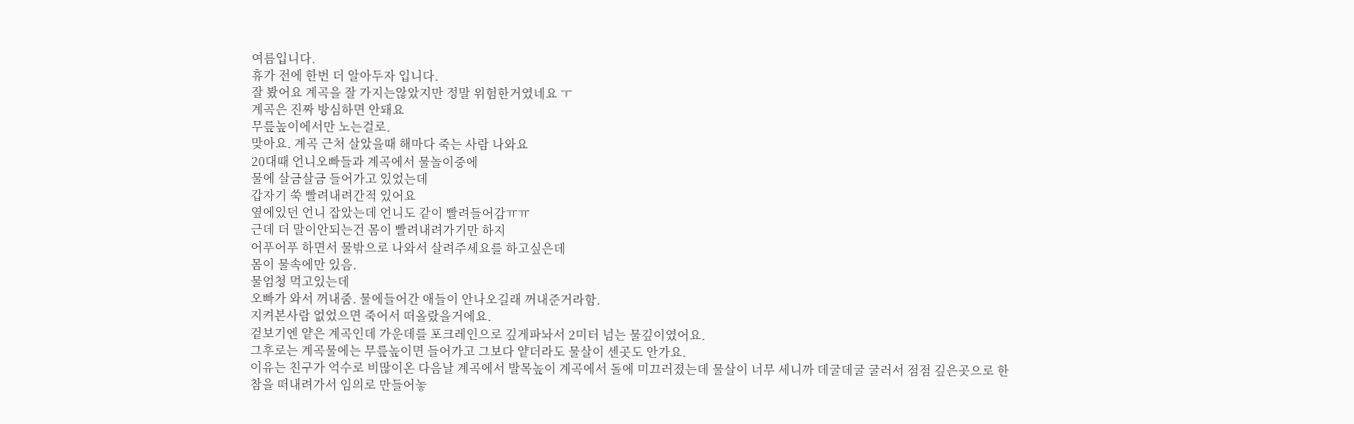여름입니다.
휴가 전에 한번 더 알아두자 입니다.
잘 봤어요 계곡을 잘 가지는않았지만 정말 위험한거였네요 ㅜ
계곡은 진짜 방심하면 안돼요
무릎높이에서만 노는걸로.
맞아요. 계곡 근처 살았을때 해마다 죽는 사람 나와요
20대때 언니오빠들과 계곡에서 물놀이중에
물에 살금살금 들어가고 있었는데
갑자기 쑥 빨려내려간적 있어요
옆에있던 언니 잡았는데 언니도 같이 빨려들어감ㅠㅠ
근데 더 말이안되는건 몸이 빨려내려가기만 하지
어푸어푸 하면서 물밖으로 나와서 살려주세요를 하고싶은데
몸이 물속에만 있음.
물엄청 먹고있는데
오빠가 와서 꺼내줌. 물에들어간 애들이 안나오길래 꺼내준거라함.
지켜본사람 없었으면 죽어서 떠올랐을거에요.
겉보기엔 얕은 계곡인데 가운데를 포크레인으로 깊게파놔서 2미터 넘는 물깊이였어요.
그후로는 계곡물에는 무릎높이면 들어가고 그보다 얕더라도 물살이 센곳도 안가요.
이유는 친구가 억수로 비많이온 다음날 계곡에서 발목높이 계곡에서 돌에 미끄러졌는데 물살이 너무 세니까 데굴데굴 굴러서 점점 깊은곳으로 한참을 떠내려가서 임의로 만들어놓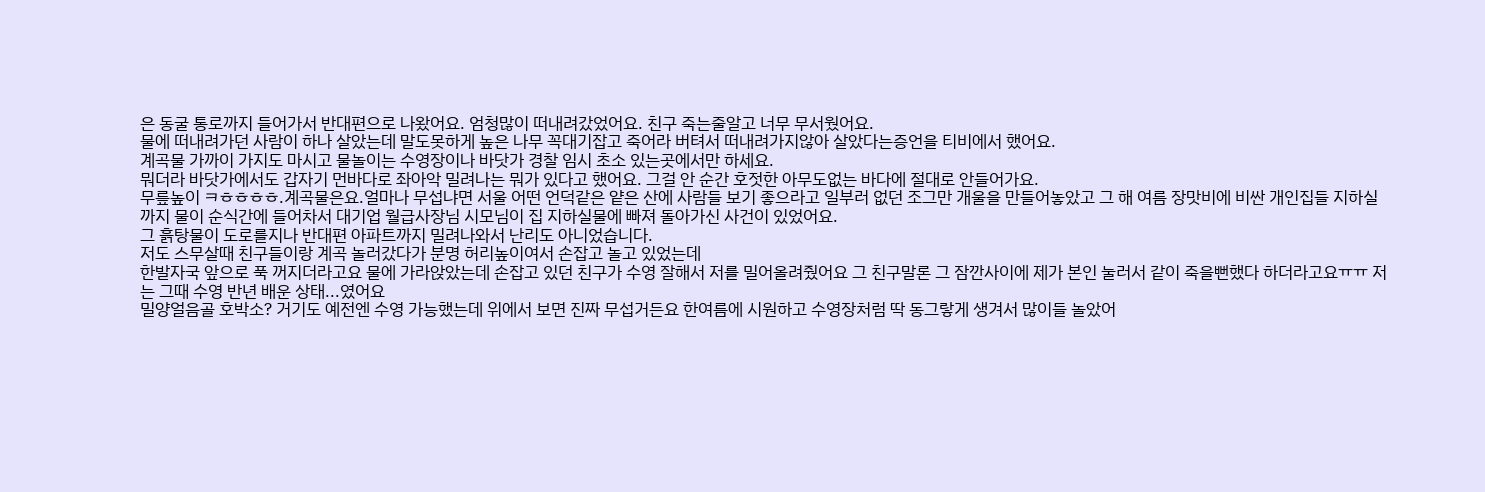은 동굴 통로까지 들어가서 반대편으로 나왔어요. 엄청많이 떠내려갔었어요. 친구 죽는줄알고 너무 무서웠어요.
물에 떠내려가던 사람이 하나 살았는데 말도못하게 높은 나무 꼭대기잡고 죽어라 버텨서 떠내려가지않아 살았다는증언을 티비에서 했어요.
계곡물 가까이 가지도 마시고 물놀이는 수영장이나 바닷가 경찰 임시 초소 있는곳에서만 하세요.
뭐더라 바닷가에서도 갑자기 먼바다로 좌아악 밀려나는 뭐가 있다고 했어요. 그걸 안 순간 호젓한 아무도없는 바다에 절대로 안들어가요.
무릎높이 ㅋㅎㅎㅎㅎ.계곡물은요.얼마나 무섭냐면 서울 어떤 언덕같은 얕은 산에 사람들 보기 좋으라고 일부러 없던 조그만 개울을 만들어놓았고 그 해 여름 장맛비에 비싼 개인집들 지하실까지 물이 순식간에 들어차서 대기업 월급사장님 시모님이 집 지하실물에 빠져 돌아가신 사건이 있었어요.
그 흙탕물이 도로를지나 반대편 아파트까지 밀려나와서 난리도 아니었습니다.
저도 스무살때 친구들이랑 계곡 놀러갔다가 분명 허리높이여서 손잡고 놀고 있었는데
한발자국 앞으로 푹 꺼지더라고요 물에 가라앉았는데 손잡고 있던 친구가 수영 잘해서 저를 밀어올려줬어요 그 친구말론 그 잠깐사이에 제가 본인 눌러서 같이 죽을뻔했다 하더라고요ㅠㅠ 저는 그때 수영 반년 배운 상태...였어요
밀양얼음골 호박소? 거기도 예전엔 수영 가능했는데 위에서 보면 진짜 무섭거든요 한여름에 시원하고 수영장처럼 딱 동그랗게 생겨서 많이들 놀았어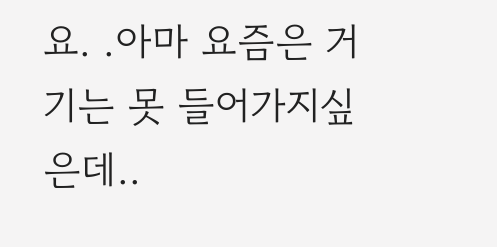요. .아마 요즘은 거기는 못 들어가지싶은데..